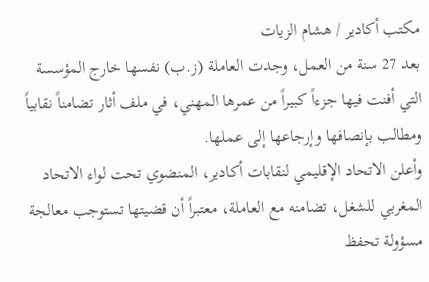مكتب أكادير / هشام الزيات
بعد 27 سنة من العمل، وجدت العاملة (ز.ب) نفسها خارج المؤسسة التي أفنت فيها جزءاً كبيراً من عمرها المهني، في ملف أثار تضامناً نقابياً ومطالب بإنصافها وإرجاعها إلى عملها.
وأعلن الاتحاد الإقليمي لنقابات أكادير، المنضوي تحت لواء الاتحاد المغربي للشغل، تضامنه مع العاملة، معتبراً أن قضيتها تستوجب معالجة مسؤولة تحفظ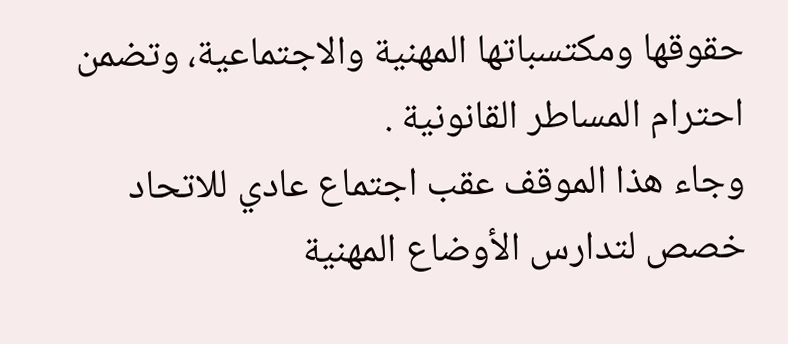حقوقها ومكتسباتها المهنية والاجتماعية، وتضمن احترام المساطر القانونية .
وجاء هذا الموقف عقب اجتماع عادي للاتحاد خصص لتدارس الأوضاع المهنية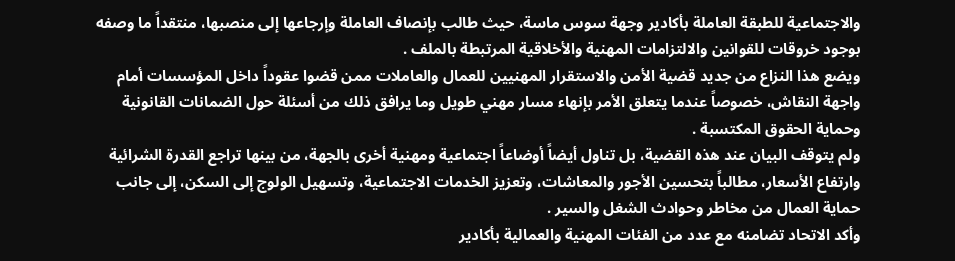والاجتماعية للطبقة العاملة بأكادير وجهة سوس ماسة، حيث طالب بإنصاف العاملة وإرجاعها إلى منصبها، منتقداً ما وصفه بوجود خروقات للقوانين والالتزامات المهنية والأخلاقية المرتبطة بالملف .
ويضع هذا النزاع من جديد قضية الأمن والاستقرار المهنيين للعمال والعاملات ممن قضوا عقوداً داخل المؤسسات أمام واجهة النقاش، خصوصاً عندما يتعلق الأمر بإنهاء مسار مهني طويل وما يرافق ذلك من أسئلة حول الضمانات القانونية وحماية الحقوق المكتسبة .
ولم يتوقف البيان عند هذه القضية، بل تناول أيضاً أوضاعاً اجتماعية ومهنية أخرى بالجهة، من بينها تراجع القدرة الشرائية وارتفاع الأسعار، مطالباً بتحسين الأجور والمعاشات، وتعزيز الخدمات الاجتماعية، وتسهيل الولوج إلى السكن، إلى جانب حماية العمال من مخاطر وحوادث الشغل والسير .
وأكد الاتحاد تضامنه مع عدد من الفئات المهنية والعمالية بأكادير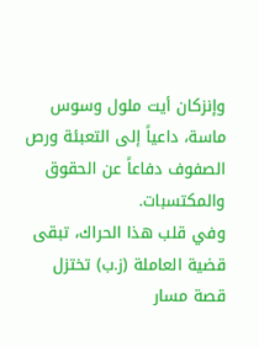وإنزكان أيت ملول وسوس ماسة، داعياً إلى التعبئة ورص الصفوف دفاعاً عن الحقوق والمكتسبات.
وفي قلب هذا الحراك، تبقى قضية العاملة (ز.ب) تختزل قصة مسار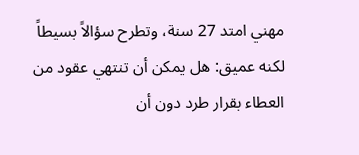مهني امتد 27 سنة، وتطرح سؤالاً بسيطاً لكنه عميق: هل يمكن أن تنتهي عقود من العطاء بقرار طرد دون أن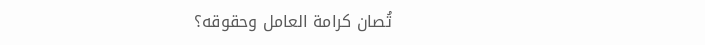تُصان كرامة العامل وحقوقه؟